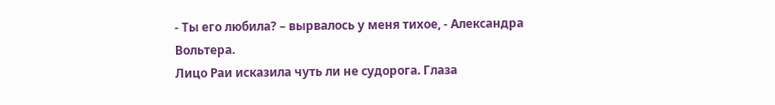- Ты его любила? – вырвалось у меня тихое, - Александра Вольтера.
Лицо Раи исказила чуть ли не судорога. Глаза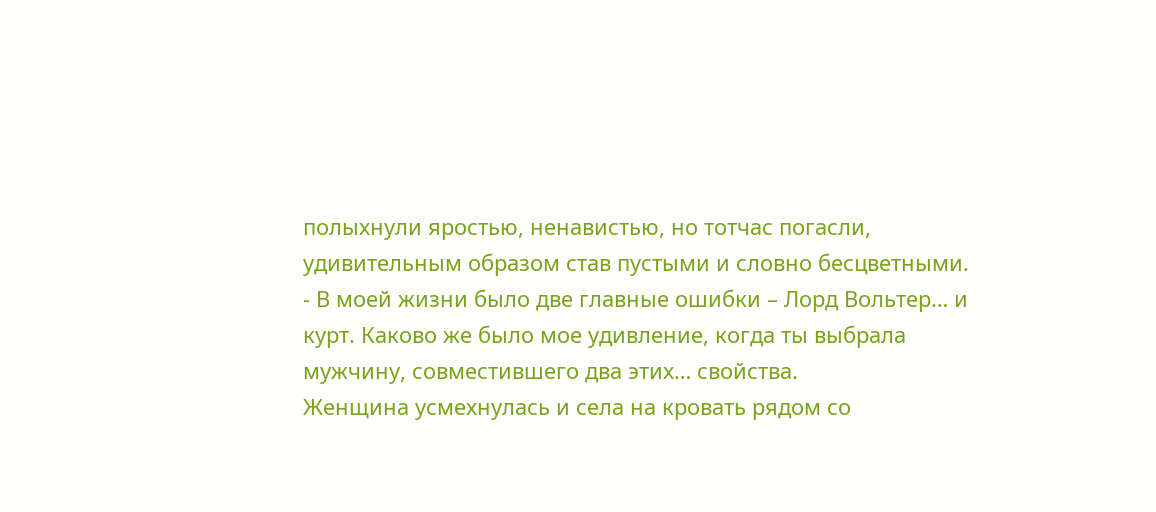полыхнули яростью, ненавистью, но тотчас погасли, удивительным образом став пустыми и словно бесцветными.
- В моей жизни было две главные ошибки – Лорд Вольтер… и курт. Каково же было мое удивление, когда ты выбрала мужчину, совместившего два этих… свойства.
Женщина усмехнулась и села на кровать рядом со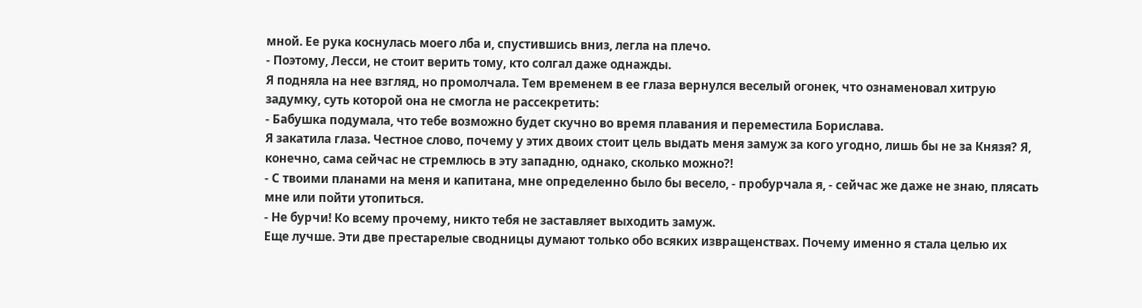мной. Ее рука коснулась моего лба и, спустившись вниз, легла на плечо.
- Поэтому, Лесси, не стоит верить тому, кто солгал даже однажды.
Я подняла на нее взгляд, но промолчала. Тем временем в ее глаза вернулся веселый огонек, что ознаменовал хитрую задумку, суть которой она не смогла не рассекретить:
- Бабушка подумала, что тебе возможно будет скучно во время плавания и переместила Борислава.
Я закатила глаза. Честное слово, почему у этих двоих стоит цель выдать меня замуж за кого угодно, лишь бы не за Князя? Я, конечно, сама сейчас не стремлюсь в эту западню, однако, сколько можно?!
- С твоими планами на меня и капитана, мне определенно было бы весело, - пробурчала я, - сейчас же даже не знаю, плясать мне или пойти утопиться.
- Не бурчи! Ко всему прочему, никто тебя не заставляет выходить замуж.
Еще лучше. Эти две престарелые сводницы думают только обо всяких извращенствах. Почему именно я стала целью их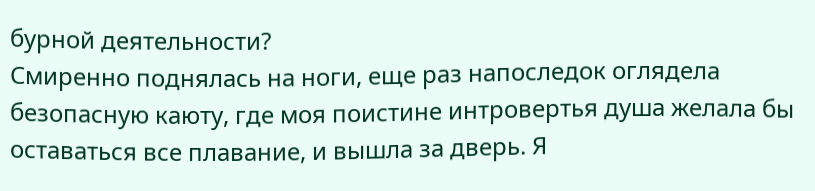бурной деятельности?
Смиренно поднялась на ноги, еще раз напоследок оглядела безопасную каюту, где моя поистине интровертья душа желала бы оставаться все плавание, и вышла за дверь. Я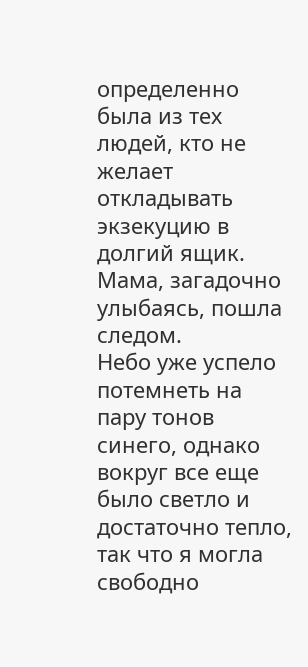определенно была из тех людей, кто не желает откладывать экзекуцию в долгий ящик.
Мама, загадочно улыбаясь, пошла следом.
Небо уже успело потемнеть на пару тонов синего, однако вокруг все еще было светло и достаточно тепло, так что я могла свободно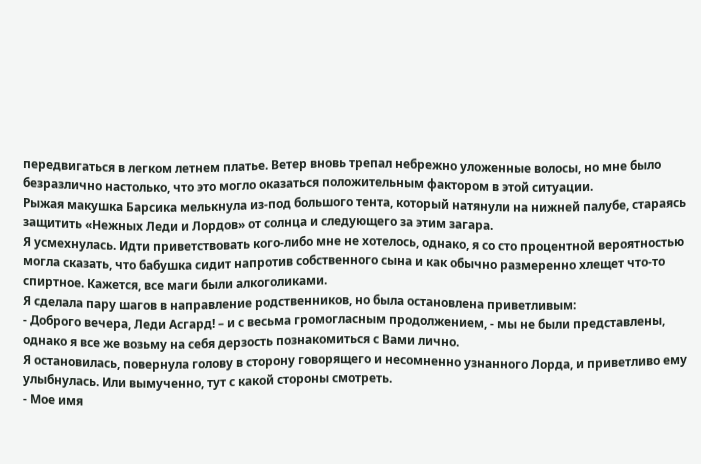передвигаться в легком летнем платье. Ветер вновь трепал небрежно уложенные волосы, но мне было безразлично настолько, что это могло оказаться положительным фактором в этой ситуации.
Рыжая макушка Барсика мелькнула из-под большого тента, который натянули на нижней палубе, стараясь защитить «Нежных Леди и Лордов» от солнца и следующего за этим загара.
Я усмехнулась. Идти приветствовать кого-либо мне не хотелось, однако, я со сто процентной вероятностью могла сказать, что бабушка сидит напротив собственного сына и как обычно размеренно хлещет что-то спиртное. Кажется, все маги были алкоголиками.
Я сделала пару шагов в направление родственников, но была остановлена приветливым:
- Доброго вечера, Леди Асгард! – и с весьма громогласным продолжением, - мы не были представлены, однако я все же возьму на себя дерзость познакомиться с Вами лично.
Я остановилась, повернула голову в сторону говорящего и несомненно узнанного Лорда, и приветливо ему улыбнулась. Или вымученно, тут с какой стороны смотреть.
- Мое имя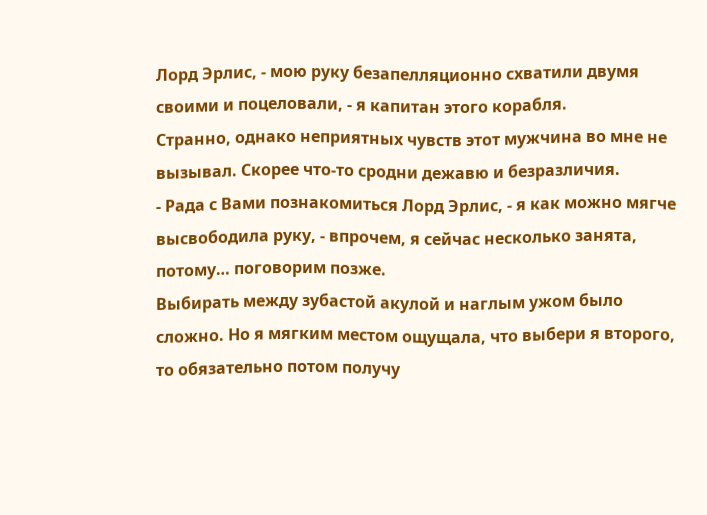Лорд Эрлис, - мою руку безапелляционно схватили двумя своими и поцеловали, - я капитан этого корабля.
Странно, однако неприятных чувств этот мужчина во мне не вызывал. Скорее что-то сродни дежавю и безразличия.
- Рада с Вами познакомиться Лорд Эрлис, - я как можно мягче высвободила руку, - впрочем, я сейчас несколько занята, потому… поговорим позже.
Выбирать между зубастой акулой и наглым ужом было сложно. Но я мягким местом ощущала, что выбери я второго, то обязательно потом получу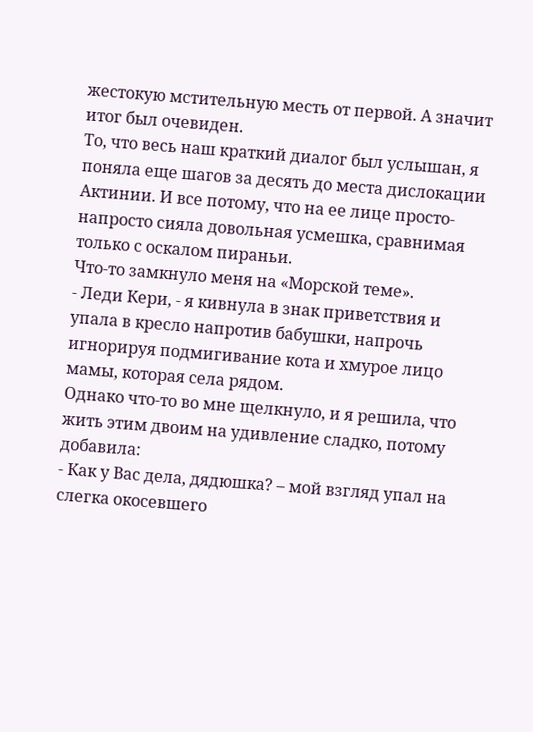жестокую мстительную месть от первой. А значит итог был очевиден.
То, что весь наш краткий диалог был услышан, я поняла еще шагов за десять до места дислокации Актинии. И все потому, что на ее лице просто-напросто сияла довольная усмешка, сравнимая только с оскалом пираньи.
Что-то замкнуло меня на «Морской теме».
- Леди Кери, - я кивнула в знак приветствия и упала в кресло напротив бабушки, напрочь игнорируя подмигивание кота и хмурое лицо мамы, которая села рядом.
Однако что-то во мне щелкнуло, и я решила, что жить этим двоим на удивление сладко, потому добавила:
- Как у Вас дела, дядюшка? – мой взгляд упал на слегка окосевшего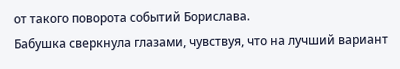от такого поворота событий Борислава.
Бабушка сверкнула глазами, чувствуя, что на лучший вариант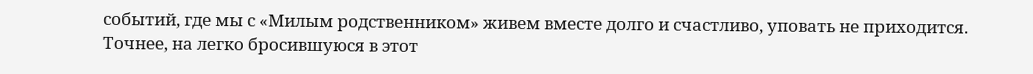событий, где мы с «Милым родственником» живем вместе долго и счастливо, уповать не приходится. Точнее, на легко бросившуюся в этот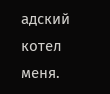адский котел меня.